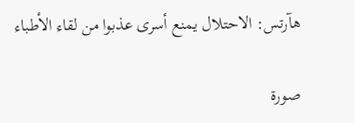هآرتس: الاحتلال يمنع أسرى عذبوا من لقاء الأطباء

صورة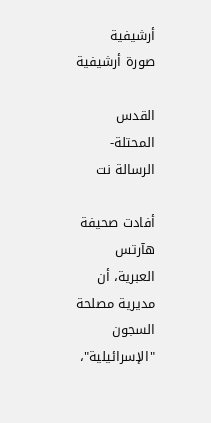أرشيفية
صورة أرشيفية

القدس المحتلة-الرسالة نت

أفادت صحيفة هآرتس العبرية، أن مديرية مصلحة السجون "الإسرائيلية"،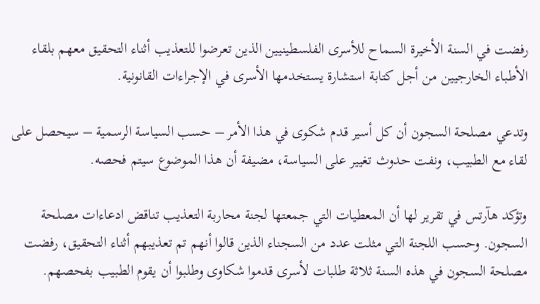رفضت في السنة الأخيرة السماح للأسرى الفلسطينيين الذين تعرضوا للتعذيب أثناء التحقيق معهم بلقاء الأطباء الخارجيين من أجل كتابة استشارة يستخدمها الأسرى في الإجراءات القانونية.

وتدعي مصلحة السجون أن كل أسير قدم شكوى في هذا الأمر – حسب السياسة الرسمية – سيحصل على لقاء مع الطبيب، ونفت حدوث تغيير على السياسة، مضيفة أن هذا الموضوع سيتم فحصه.

وتؤكد هآرتس في تقرير لها أن المعطيات التي جمعتها لجنة محاربة التعذيب تناقض ادعاءات مصلحة السجون. وحسب اللجنة التي مثلت عدد من السجناء الذين قالوا أنهم تم تعذيبهم أثناء التحقيق، رفضت مصلحة السجون في هذه السنة ثلاثة طلبات لأسرى قدموا شكاوى وطلبوا أن يقوم الطبيب بفحصهم.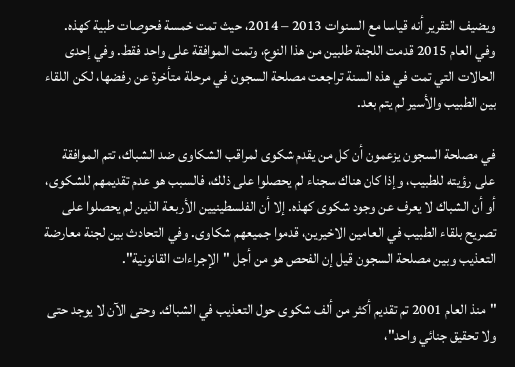ويضيف التقرير أنه قياسا مع السنوات 2013 – 2014، حيث تمت خمسة فحوصات طبية كهذه. وفي العام 2015 قدمت اللجنة طلبين من هذا النوع، وتمت الموافقة على واحد فقط. وفي إحدى الحالات التي تمت في هذه السنة تراجعت مصلحة السجون في مرحلة متأخرة عن رفضها، لكن اللقاء بين الطبيب والأسير لم يتم بعد.

في مصلحة السجون يزعمون أن كل من يقدم شكوى لمراقب الشكاوى ضد الشباك، تتم الموافقة على رؤيته للطبيب، وإذا كان هناك سجناء لم يحصلوا على ذلك، فالسبب هو عدم تقديمهم للشكوى، أو أن الشباك لا يعرف عن وجود شكوى كهذه. إلا أن الفلسطينيين الأربعة الذين لم يحصلوا على تصريح بلقاء الطبيب في العامين الاخيرين، قدموا جميعهم شكاوى. وفي التحادث بين لجنة معارضة التعذيب وبين مصلحة السجون قيل إن الفحص هو من أجل "الإجراءات القانونية".

"منذ العام 2001 تم تقديم أكثر من ألف شكوى حول التعذيب في الشباك. وحتى الآن لا يوجد حتى ولا تحقيق جنائي واحد"،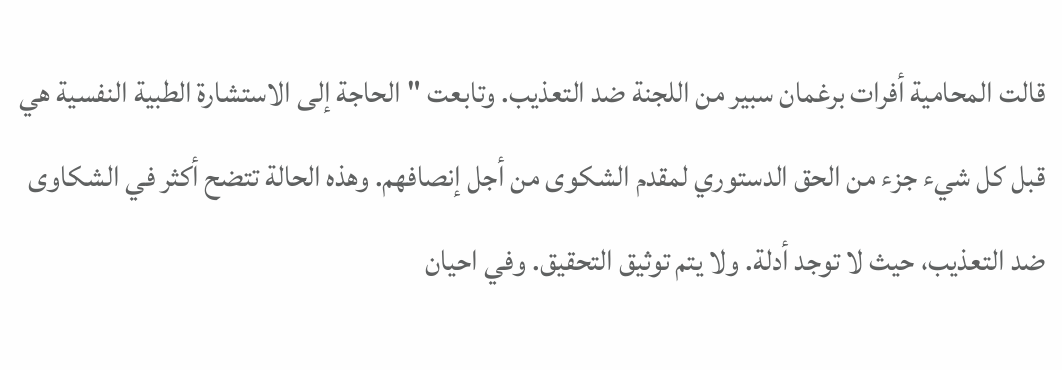قالت المحامية أفرات برغمان سبير من اللجنة ضد التعذيب. وتابعت "الحاجة إلى الاستشارة الطبية النفسية هي قبل كل شيء جزء من الحق الدستوري لمقدم الشكوى من أجل إنصافهم. وهذه الحالة تتضح أكثر في الشكاوى ضد التعذيب، حيث لا توجد أدلة. ولا يتم توثيق التحقيق. وفي احيان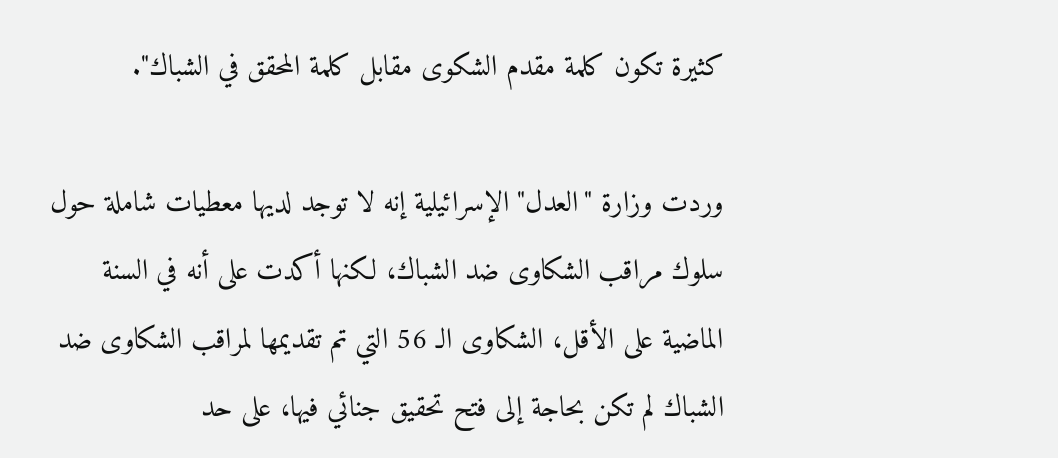كثيرة تكون كلمة مقدم الشكوى مقابل كلمة المحقق في الشباك".

وردت وزارة "العدل" الإسرائيلية إنه لا توجد لديها معطيات شاملة حول سلوك مراقب الشكاوى ضد الشباك، لكنها أكدت على أنه في السنة الماضية على الأقل، الشكاوى الـ 56 التي تم تقديمها لمراقب الشكاوى ضد الشباك لم تكن بحاجة إلى فتح تحقيق جنائي فيها، على حد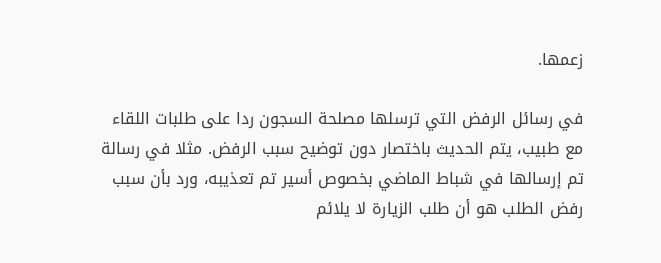زعمها.

في رسائل الرفض التي ترسلها مصلحة السجون ردا على طلبات اللقاء مع طبيب، يتم الحديث باختصار دون توضيح سبب الرفض. مثلا في رسالة تم إرسالها في شباط الماضي بخصوص أسير تم تعذيبه، ورد بأن سبب رفض الطلب هو أن طلب الزيارة لا يلائم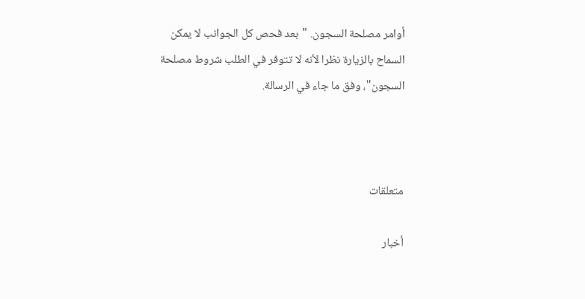أوامر مصلحة السجون. "بعد فحص كل الجوانب لا يمكن السماح بالزيارة نظرا لأنه لا تتوفر في الطلب شروط مصلحة السجون"، وفق ما جاء في الرسالة.



متعلقات

أخبار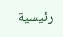رئيسية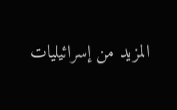المزيد من إسرائيليات